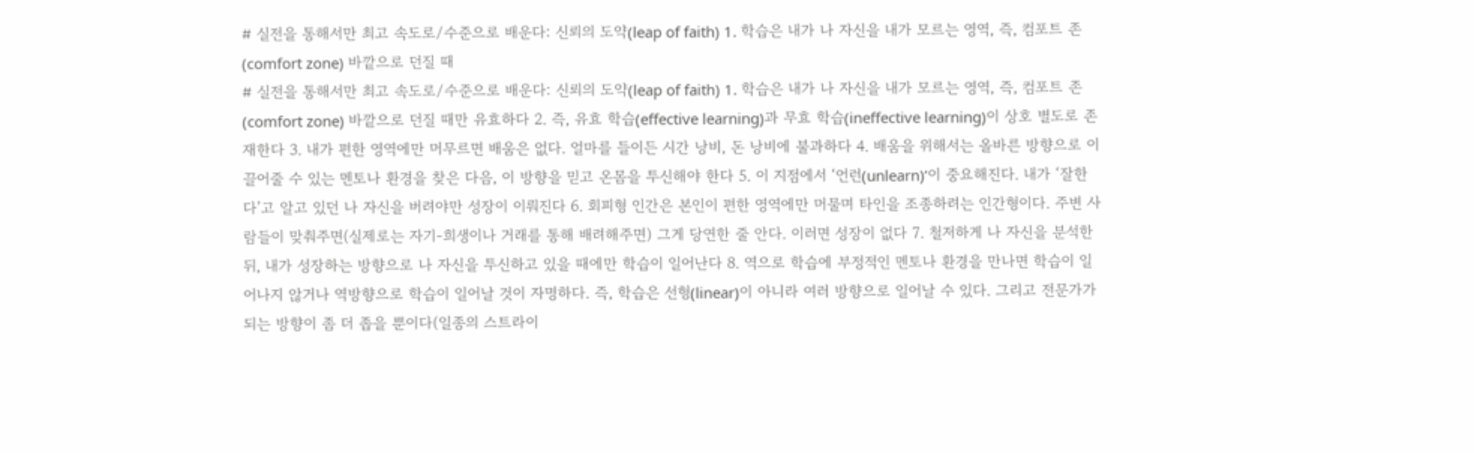# 실전을 통해서만 최고 속도로/수준으로 배운다: 신뢰의 도약(leap of faith) 1. 학습은 내가 나 자신을 내가 모르는 영역, 즉, 컴포트 존(comfort zone) 바깥으로 던질 때
# 실전을 통해서만 최고 속도로/수준으로 배운다: 신뢰의 도약(leap of faith) 1. 학습은 내가 나 자신을 내가 모르는 영역, 즉, 컴포트 존(comfort zone) 바깥으로 던질 때만 유효하다 2. 즉, 유효 학습(effective learning)과 무효 학습(ineffective learning)이 상호 별도로 존재한다 3. 내가 편한 영역에만 머무르면 배움은 없다. 얼마를 들이든 시간 낭비, 돈 낭비에 불과하다 4. 배움을 위해서는 올바른 방향으로 이끌어줄 수 있는 멘토나 환경을 찾은 다음, 이 방향을 믿고 온몸을 투신해야 한다 5. 이 지점에서 ‘언런(unlearn)’이 중요해진다. 내가 ‘잘한다’고 알고 있던 나 자신을 버려야만 성장이 이뤄진다 6. 회피형 인간은 본인이 편한 영역에만 머물며 타인을 조종하려는 인간형이다. 주변 사람들이 맞춰주면(실제로는 자기-희생이나 거래를 통해 배려해주면) 그게 당연한 줄 안다. 이러면 성장이 없다 7. 철저하게 나 자신을 분석한 뒤, 내가 성장하는 방향으로 나 자신을 투신하고 있을 때에만 학습이 일어난다 8. 역으로 학습에 부정적인 멘토나 환경을 만나면 학습이 일어나지 않거나 역방향으로 학습이 일어날 것이 자명하다. 즉, 학습은 선형(linear)이 아니라 여러 방향으로 일어날 수 있다. 그리고 전문가가 되는 방향이 좀 더 좁을 뿐이다(일종의 스트라이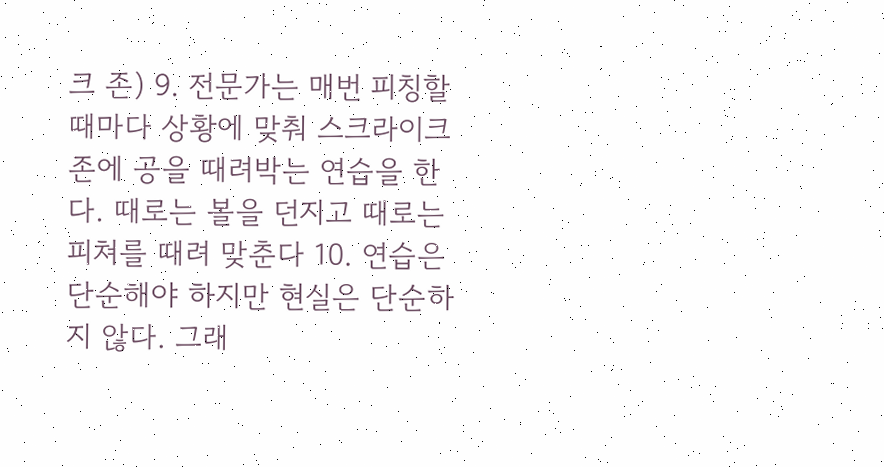크 존) 9. 전문가는 매번 피칭할 때마다 상황에 맞춰 스크라이크 존에 공을 때려박는 연습을 한다. 때로는 볼을 던지고 때로는 피쳐를 때려 맞춘다 10. 연습은 단순해야 하지만 현실은 단순하지 않다. 그래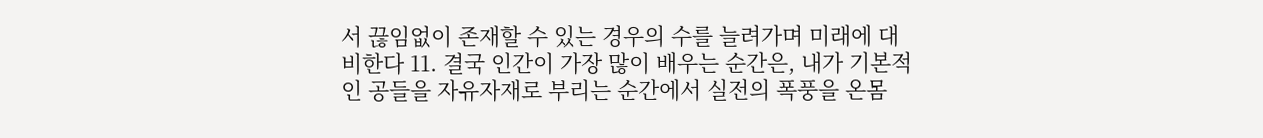서 끊임없이 존재할 수 있는 경우의 수를 늘려가며 미래에 대비한다 11. 결국 인간이 가장 많이 배우는 순간은, 내가 기본적인 공들을 자유자재로 부리는 순간에서 실전의 폭풍을 온몸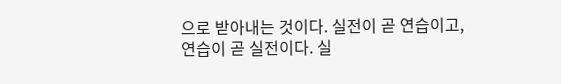으로 받아내는 것이다. 실전이 곧 연습이고, 연습이 곧 실전이다. 실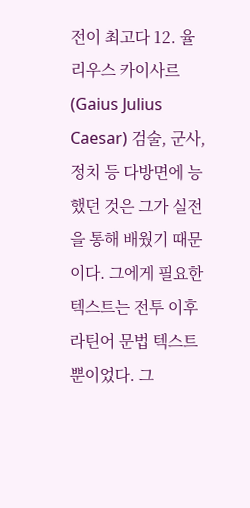전이 최고다 12. 율리우스 카이사르(Gaius Julius Caesar) 검술, 군사, 정치 등 다방면에 능했던 것은 그가 실전을 통해 배웠기 때문이다. 그에게 필요한 텍스트는 전투 이후 라틴어 문법 텍스트뿐이었다. 그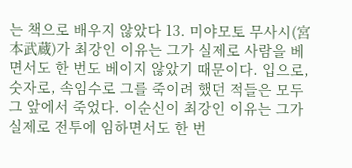는 책으로 배우지 않았다 13. 미야모토 무사시(宮本武蔵)가 최강인 이유는 그가 실제로 사람을 베면서도 한 번도 베이지 않았기 때문이다. 입으로, 숫자로, 속임수로 그를 죽이려 했던 적들은 모두 그 앞에서 죽었다. 이순신이 최강인 이유는 그가 실제로 전투에 임하면서도 한 번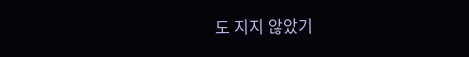도 지지 않았기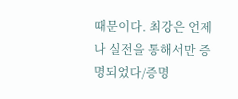때문이다. 최강은 언제나 실전을 통해서만 증명되었다/증명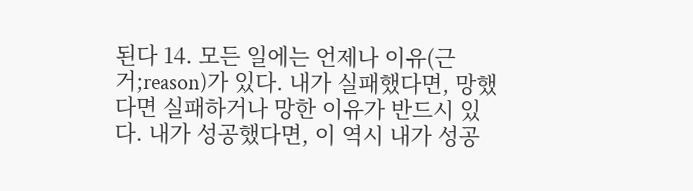된다 14. 모든 일에는 언제나 이유(근거;reason)가 있다. 내가 실패했다면, 망했다면 실패하거나 망한 이유가 반드시 있다. 내가 성공했다면, 이 역시 내가 성공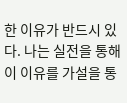한 이유가 반드시 있다. 나는 실전을 통해 이 이유를 가설을 통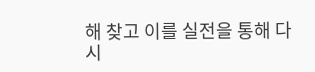해 찾고 이를 실전을 통해 다시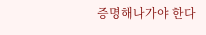증명해나가야 한다